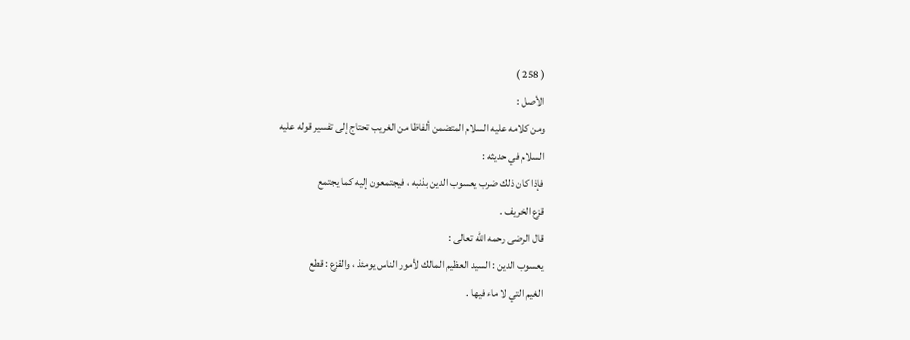( 258 )
الأصل :
ومن كلامه عليه السلام المتضمن ألفاظا من الغريب تحتاج إلى تفسير قوله عليه
السلام في حديثه :
فإذا كان ذلك ضرب يعسوب الدين بذنبه ، فيجتمعون إليه كما يجتمع
قزع الخريف .
قال الرضى رحمه الله تعالى :
يعسوب الدين : السيد العظيم المالك لأمور الناس يومئذ ، والقزع : قطع
الغيم التي لا ماء فيها .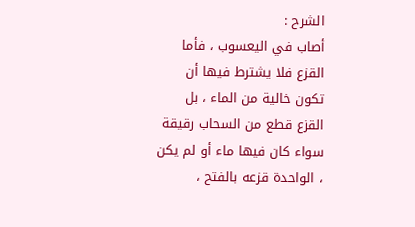الشرح :
أصاب في اليعسوب ، فأما القزع فلا يشترط فيها أن تكون خالية من الماء ، بل
القزع قطع من السحاب رقيقة سواء كان فيها ماء أو لم يكن ، الواحدة قزعه بالفتح ،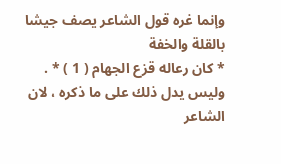وإنما غره قول الشاعر يصف جيشا بالقلة والخفة
* كان رعاله قزع الجهام ( 1 ) * .
وليس يدل ذلك على ما ذكره ، لان الشاعر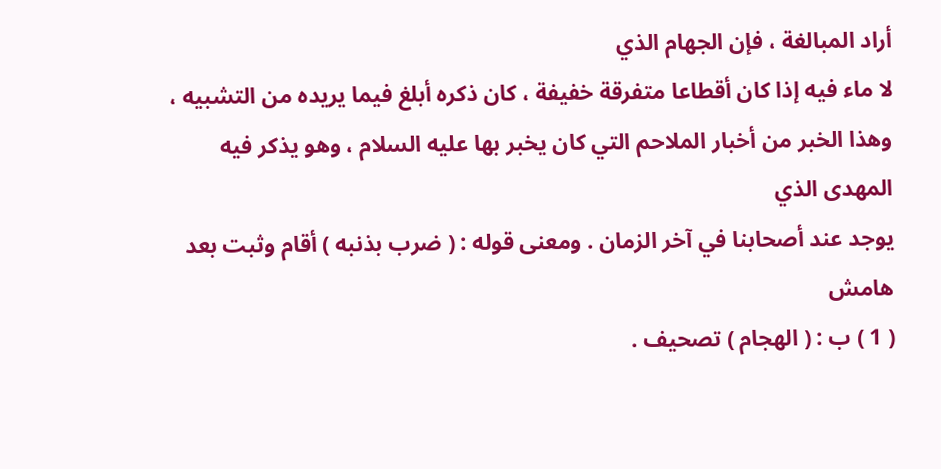أراد المبالغة ، فإن الجهام الذي
لا ماء فيه إذا كان أقطاعا متفرقة خفيفة ، كان ذكره أبلغ فيما يريده من التشبيه ،
وهذا الخبر من أخبار الملاحم التي كان يخبر بها عليه السلام ، وهو يذكر فيه المهدى الذي
يوجد عند أصحابنا في آخر الزمان . ومعنى قوله : ( ضرب بذنبه ) أقام وثبت بعد
هامش
( 1 ) ب : ( الهجام ) تصحيف .